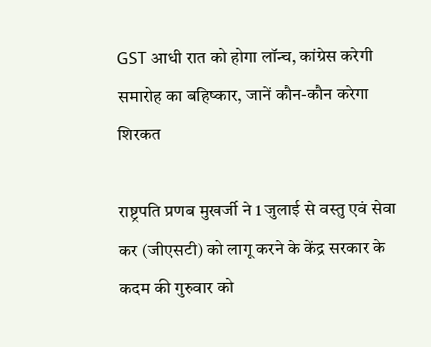GST आधी रात को होगा लॉन्च, कांग्रेस करेगी समारोह का बहिष्कार, जानें कौन-कौन करेगा शिरकत

राष्ट्रपति प्रणब मुखर्जी ने 1 जुलाई से वस्तु एवं सेवा कर (जीएसटी) को लागू करने के केंद्र सरकार के कदम की गुरुवार को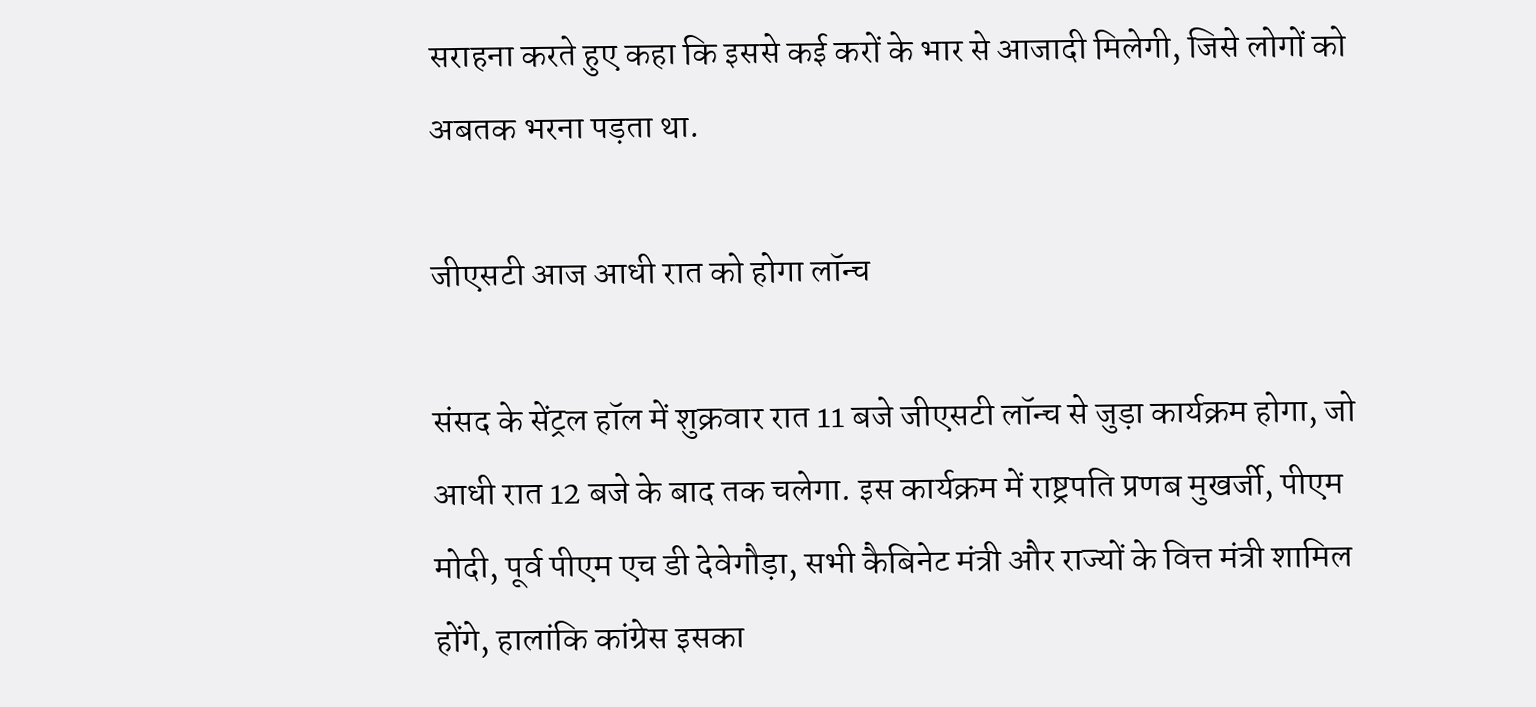सराहना करते हुए कहा कि इससे कई करों के भार से आजादी मिलेगी, जिसे लोगों को अबतक भरना पड़ता था.

जीएसटी आज आधी रात को होगा लॉन्च

संसद के सेंट्रल हॉल में शुक्रवार रात 11 बजे जीएसटी लॉन्च से जुड़ा कार्यक्रम होगा, जो आधी रात 12 बजे के बाद तक चलेगा. इस कार्यक्रम में राष्ट्रपति प्रणब मुखर्जी, पीएम मोदी, पूर्व पीएम एच डी देवेगौड़ा, सभी कैबिनेट मंत्री और राज्यों के वित्त मंत्री शामिल होंगे, हालांकि कांग्रेस इसका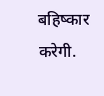बहिष्कार करेगी.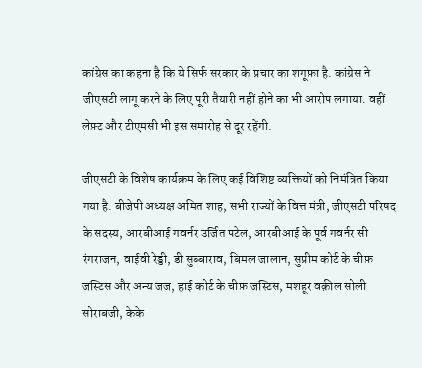कांग्रेस का कहना है कि ये सिर्फ सरकार के प्रचार का शगूफ़ा है. कांग्रेस ने जीएसटी लागू करने के लिए पूरी तैयारी नहीं होने का भी आरोप लगाया. वहीं लेफ़्ट और टीएमसी भी इस समारोह से दूर रहेंगी.

जीएसटी के विशेष कार्यक्रम के लिए कई विशिष्ट व्यक्तियों को निमंत्रित किया गया है. बीजेपी अध्यक्ष अमित शाह, सभी राज्यों के वित्त मंत्री, जीएसटी परिषद के सदस्य, आरबीआई गवर्नर उर्जित पटेल, आरबीआई के पूर्व गवर्नर सी रंगराजन, वाईवी रेड्डी, डी सुब्बाराव, बिमल जालान, सुप्रीम कोर्ट के चीफ़ जस्टिस और अन्य जज, हाई कोर्ट के चीफ़ जस्टिस, मशहूर वक़ील सोली सोराबजी, केके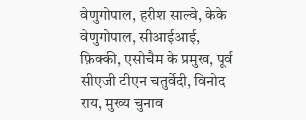वेणुगोपाल, हरीश साल्वे, केके वेणुगोपाल, सीआईआई, फ़िक्की, एसोचैम के प्रमुख, पूर्व सीएजी टीएन चतुर्वेदी, विनोद राय, मुख्य चुनाव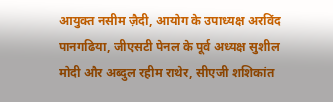आयुक्त नसीम ज़ैदी, आयोग के उपाध्यक्ष अरविंद पानगढिया, जीएसटी पेनल के पूर्व अध्यक्ष सुशील मोदी और अब्दुल रहीम राथेर, सीएजी शशिकांत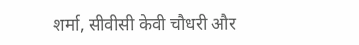शर्मा, सीवीसी केवी चौधरी और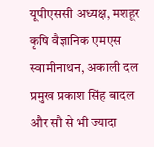यूपीएससी अध्यक्ष, मशहूर कृषि वैज्ञानिक एमएस स्वामीनाथन, अकाली दल प्रमुख प्रकाश सिंह बादल और सौ से भी ज्यादा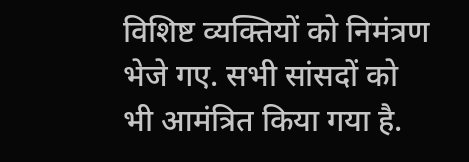विशिष्ट व्यक्तियों को निमंत्रण भेजे गए. सभी सांसदों को भी आमंत्रित किया गया है.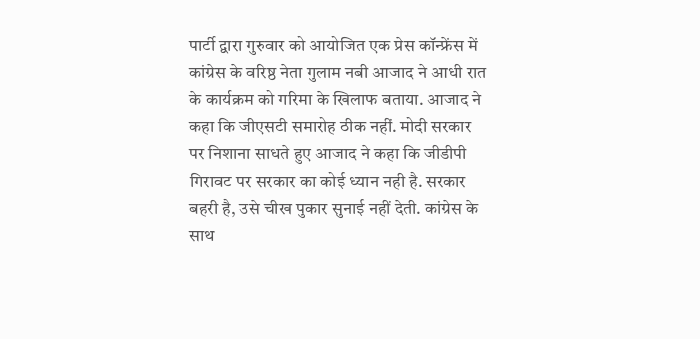पार्टी द्वारा गुरुवार को आयोजित एक प्रेस कॉन्फ्रेंस में कांग्रेस के वरिष्ठ नेता गुलाम नबी आजाद ने आधी रात के कार्यक्रम को गरिमा के खिलाफ बताया. आजाद ने कहा कि जीएसटी समारोह ठीक नहीं. मोदी सरकार पर निशाना साधते हुए आजाद ने कहा कि जीडीपी गिरावट पर सरकार का कोई ध्यान नही है. सरकार बहरी है, उसे चीख पुकार सुनाई नहीं देती. कांग्रेस के साथ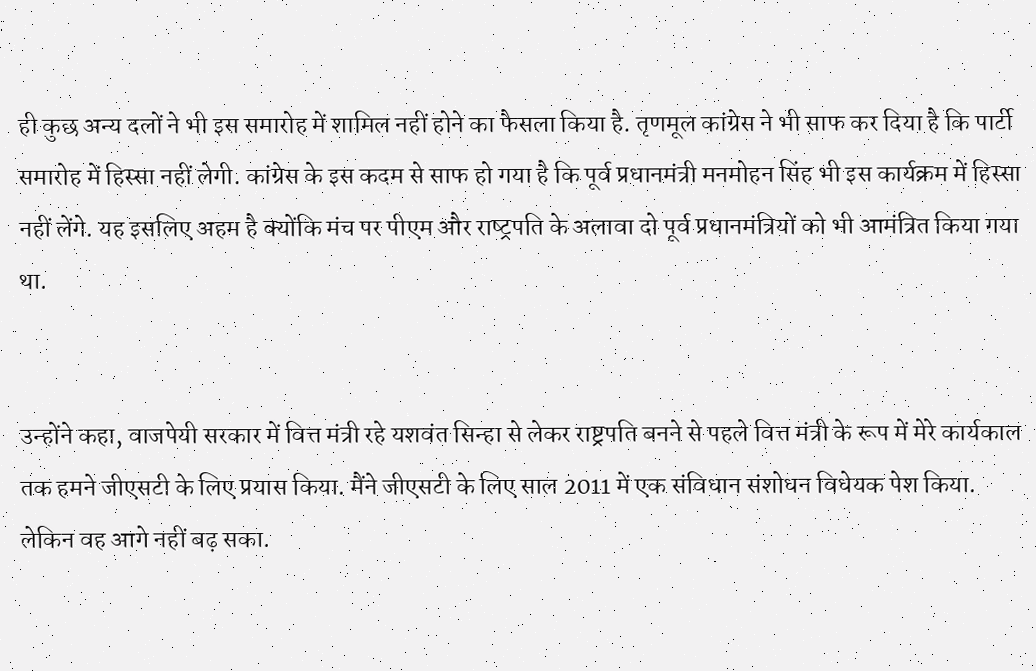ही कुछ अन्य दलों ने भी इस समारोह में शामिल नहीं होने का फैसला किया है. तृणमूल कांग्रेस ने भी साफ कर दिया है कि पार्टी समारोह में हिस्सा नहीं लेगी. कांग्रेस के इस कदम से साफ हो गया है कि पूर्व प्रधानमंत्री मनमोहन सिंह भी इस कार्यक्रम में हिस्‍सा नहीं लेंगे. यह इसलिए अहम है क्‍योंकि मंच पर पीएम और राष्‍ट्रपति के अलावा दो पूर्व प्रधानमंत्रियों को भी आमंत्रित किया गया था.


उन्होंने कहा, वाजपेयी सरकार में वित्त मंत्री रहे यशवंत सिन्हा से लेकर राष्ट्रपति बनने से पहले वित्त मंत्री के रूप में मेरे कार्यकाल तक हमने जीएसटी के लिए प्रयास किया. मैंने जीएसटी के लिए साल 2011 में एक संविधान संशोधन विधेयक पेश किया. लेकिन वह आगे नहीं बढ़ सका.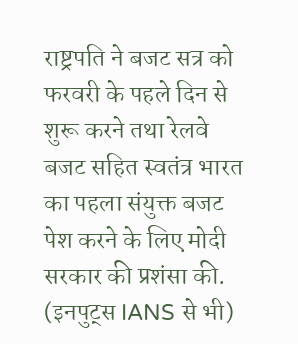राष्ट्रपति ने बजट सत्र को फरवरी के पहले दिन से शुरू करने तथा रेलवे बजट सहित स्वतंत्र भारत का पहला संयुक्त बजट पेश करने के लिए मोदी सरकार की प्रशंसा की. (इनपुट्स IANS से भी)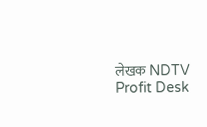लेखक NDTV Profit Desk